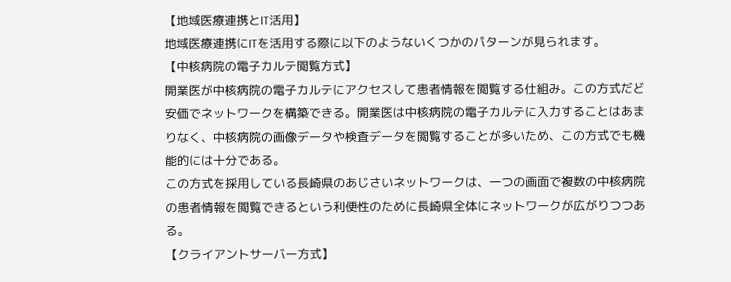【地域医療連携とIT活用】
地域医療連携にITを活用する際に以下のようないくつかのパターンが見られます。
【中核病院の電子カルテ閲覧方式】
開業医が中核病院の電子カルテにアクセスして患者情報を閲覧する仕組み。この方式だど安価でネットワークを構築できる。開業医は中核病院の電子カルテに入力することはあまりなく、中核病院の画像データや検査データを閲覧することが多いため、この方式でも機能的には十分である。
この方式を採用している長崎県のあじさいネットワークは、一つの画面で複数の中核病院の患者情報を閲覧できるという利便性のために長崎県全体にネットワークが広がりつつある。
【クライアントサーバー方式】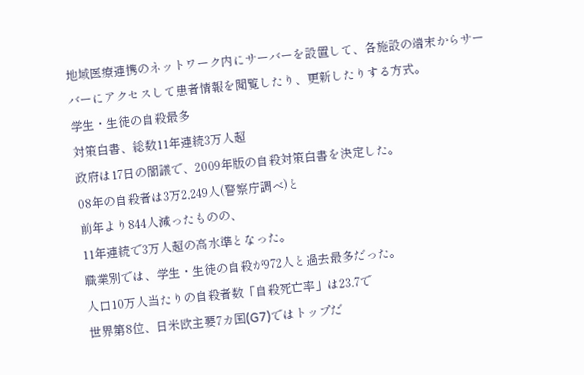地域医療連携のネットワーク内にサーバーを設置して、各施設の端末からサーバーにアクセスして患者情報を閲覧したり、更新したりする方式。
学生・生徒の自殺最多
対策白書、総数11年連続3万人超
政府は17日の閣議で、2009年版の自殺対策白書を決定した。
08年の自殺者は3万2,249人(警察庁調べ)と
前年より844人減ったものの、
11年連続で3万人超の高水準となった。
職業別では、学生・生徒の自殺が972人と過去最多だった。
人口10万人当たりの自殺者数「自殺死亡率」は23.7で
世界第8位、日米欧主要7カ国(G7)ではトップだ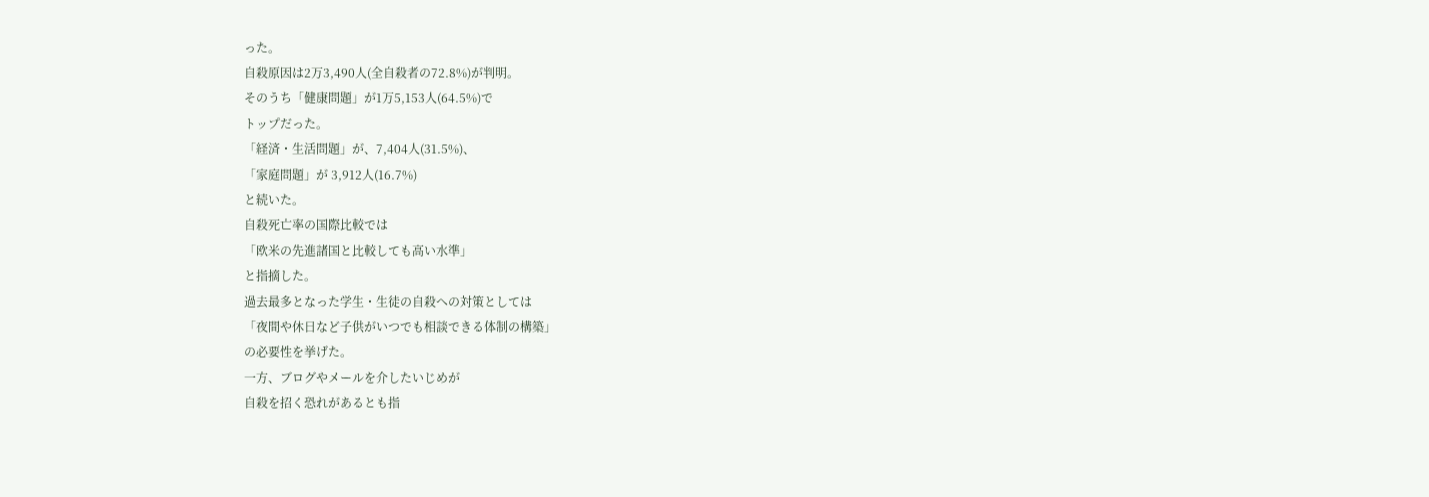った。
自殺原因は2万3,490人(全自殺者の72.8%)が判明。
そのうち「健康問題」が1万5,153人(64.5%)で
トップだった。
「経済・生活問題」が、7,404人(31.5%)、
「家庭問題」が 3,912人(16.7%)
と続いた。
自殺死亡率の国際比較では
「欧米の先進諸国と比較しても高い水準」
と指摘した。
過去最多となった学生・生徒の自殺への対策としては
「夜間や休日など子供がいつでも相談できる体制の構築」
の必要性を挙げた。
一方、ブログやメールを介したいじめが
自殺を招く恐れがあるとも指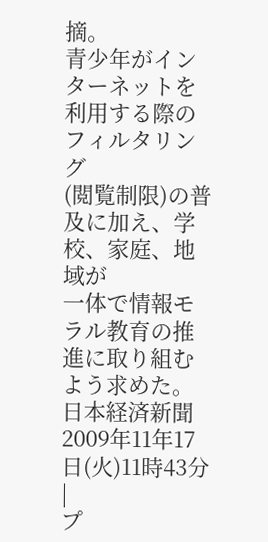摘。
青少年がインターネットを利用する際のフィルタリング
(閲覧制限)の普及に加え、学校、家庭、地域が
一体で情報モラル教育の推進に取り組むよう求めた。
日本経済新聞 2009年11年17日(火)11時43分
|
プ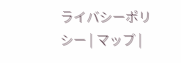ライバシーポリシー | マップ |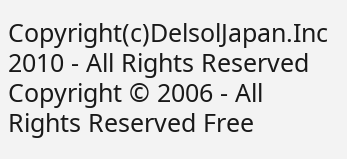Copyright(c)DelsolJapan.Inc 2010 - All Rights Reserved
Copyright © 2006 - All Rights Reserved Free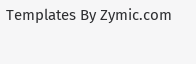Templates By Zymic.com